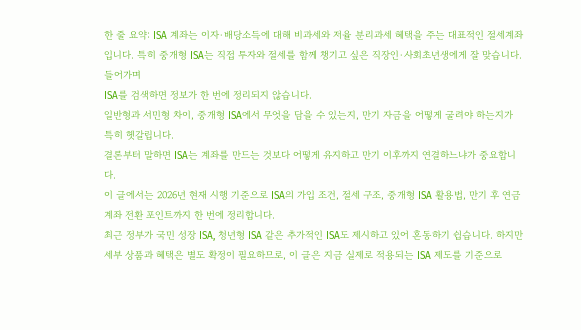한 줄 요약: ISA 계좌는 이자·배당소득에 대해 비과세와 저율 분리과세 혜택을 주는 대표적인 절세계좌입니다. 특히 중개형 ISA는 직접 투자와 절세를 함께 챙기고 싶은 직장인·사회초년생에게 잘 맞습니다.
들어가며
ISA를 검색하면 정보가 한 번에 정리되지 않습니다.
일반형과 서민형 차이, 중개형 ISA에서 무엇을 담을 수 있는지, 만기 자금을 어떻게 굴려야 하는지가 특히 헷갈립니다.
결론부터 말하면 ISA는 계좌를 만드는 것보다 어떻게 유지하고 만기 이후까지 연결하느냐가 중요합니다.
이 글에서는 2026년 현재 시행 기준으로 ISA의 가입 조건, 절세 구조, 중개형 ISA 활용법, 만기 후 연금계좌 전환 포인트까지 한 번에 정리합니다.
최근 정부가 국민 성장 ISA, 청년형 ISA 같은 추가적인 ISA도 제시하고 있어 혼동하기 쉽습니다. 하지만 세부 상품과 혜택은 별도 확정이 필요하므로, 이 글은 지금 실제로 적용되는 ISA 제도를 기준으로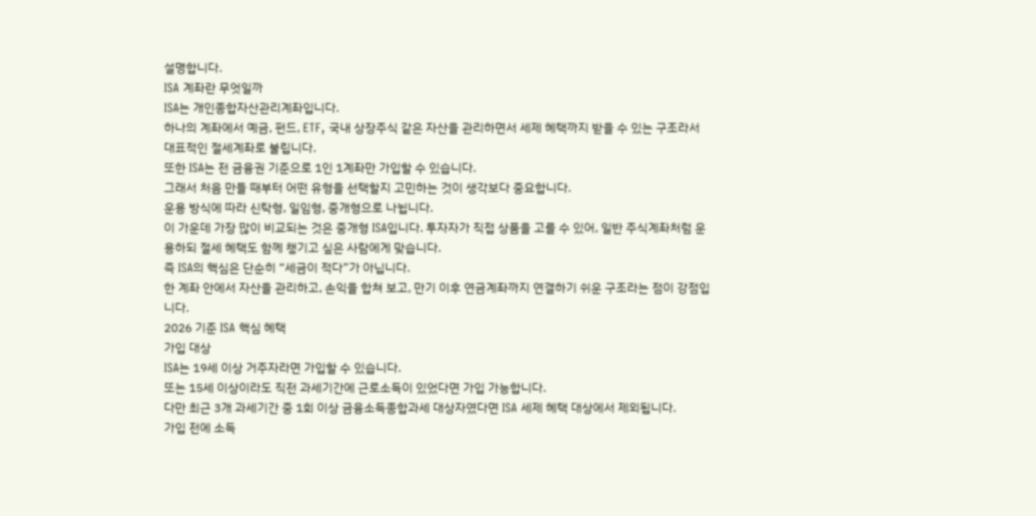설명합니다.
ISA 계좌란 무엇일까
ISA는 개인종합자산관리계좌입니다.
하나의 계좌에서 예금, 펀드, ETF, 국내 상장주식 같은 자산을 관리하면서 세제 혜택까지 받을 수 있는 구조라서 대표적인 절세계좌로 불립니다.
또한 ISA는 전 금융권 기준으로 1인 1계좌만 가입할 수 있습니다.
그래서 처음 만들 때부터 어떤 유형을 선택할지 고민하는 것이 생각보다 중요합니다.
운용 방식에 따라 신탁형, 일임형, 중개형으로 나뉩니다.
이 가운데 가장 많이 비교되는 것은 중개형 ISA입니다. 투자자가 직접 상품을 고를 수 있어, 일반 주식계좌처럼 운용하되 절세 혜택도 함께 챙기고 싶은 사람에게 맞습니다.
즉 ISA의 핵심은 단순히 “세금이 적다”가 아닙니다.
한 계좌 안에서 자산을 관리하고, 손익을 합쳐 보고, 만기 이후 연금계좌까지 연결하기 쉬운 구조라는 점이 강점입니다.
2026 기준 ISA 핵심 혜택
가입 대상
ISA는 19세 이상 거주자라면 가입할 수 있습니다.
또는 15세 이상이라도 직전 과세기간에 근로소득이 있었다면 가입 가능합니다.
다만 최근 3개 과세기간 중 1회 이상 금융소득종합과세 대상자였다면 ISA 세제 혜택 대상에서 제외됩니다.
가입 전에 소득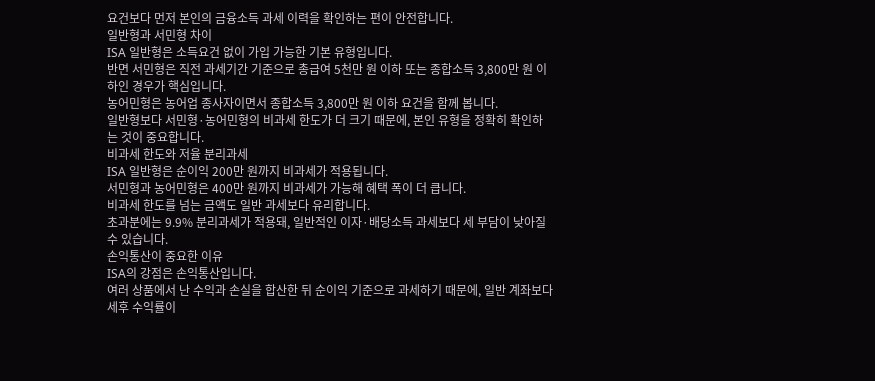요건보다 먼저 본인의 금융소득 과세 이력을 확인하는 편이 안전합니다.
일반형과 서민형 차이
ISA 일반형은 소득요건 없이 가입 가능한 기본 유형입니다.
반면 서민형은 직전 과세기간 기준으로 총급여 5천만 원 이하 또는 종합소득 3,800만 원 이하인 경우가 핵심입니다.
농어민형은 농어업 종사자이면서 종합소득 3,800만 원 이하 요건을 함께 봅니다.
일반형보다 서민형·농어민형의 비과세 한도가 더 크기 때문에, 본인 유형을 정확히 확인하는 것이 중요합니다.
비과세 한도와 저율 분리과세
ISA 일반형은 순이익 200만 원까지 비과세가 적용됩니다.
서민형과 농어민형은 400만 원까지 비과세가 가능해 혜택 폭이 더 큽니다.
비과세 한도를 넘는 금액도 일반 과세보다 유리합니다.
초과분에는 9.9% 분리과세가 적용돼, 일반적인 이자·배당소득 과세보다 세 부담이 낮아질 수 있습니다.
손익통산이 중요한 이유
ISA의 강점은 손익통산입니다.
여러 상품에서 난 수익과 손실을 합산한 뒤 순이익 기준으로 과세하기 때문에, 일반 계좌보다 세후 수익률이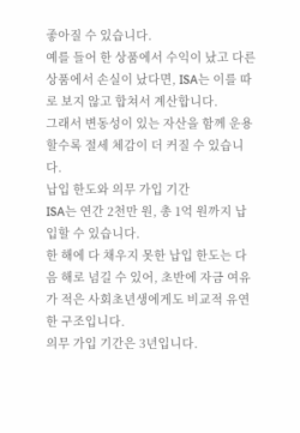좋아질 수 있습니다.
예를 들어 한 상품에서 수익이 났고 다른 상품에서 손실이 났다면, ISA는 이를 따로 보지 않고 합쳐서 계산합니다.
그래서 변동성이 있는 자산을 함께 운용할수록 절세 체감이 더 커질 수 있습니다.
납입 한도와 의무 가입 기간
ISA는 연간 2천만 원, 총 1억 원까지 납입할 수 있습니다.
한 해에 다 채우지 못한 납입 한도는 다음 해로 넘길 수 있어, 초반에 자금 여유가 적은 사회초년생에게도 비교적 유연한 구조입니다.
의무 가입 기간은 3년입니다.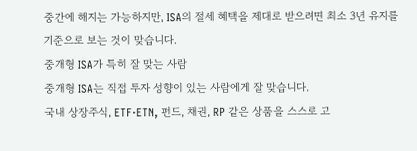중간에 해지는 가능하지만, ISA의 절세 혜택을 제대로 받으려면 최소 3년 유지를 기준으로 보는 것이 맞습니다.
중개형 ISA가 특히 잘 맞는 사람
중개형 ISA는 직접 투자 성향이 있는 사람에게 잘 맞습니다.
국내 상장주식, ETF·ETN, 펀드, 채권, RP 같은 상품을 스스로 고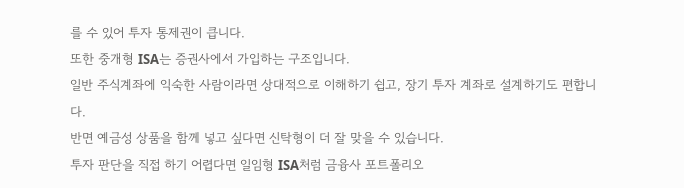를 수 있어 투자 통제권이 큽니다.
또한 중개형 ISA는 증권사에서 가입하는 구조입니다.
일반 주식계좌에 익숙한 사람이라면 상대적으로 이해하기 쉽고, 장기 투자 계좌로 설계하기도 편합니다.
반면 예금성 상품을 함께 넣고 싶다면 신탁형이 더 잘 맞을 수 있습니다.
투자 판단을 직접 하기 어렵다면 일임형 ISA처럼 금융사 포트폴리오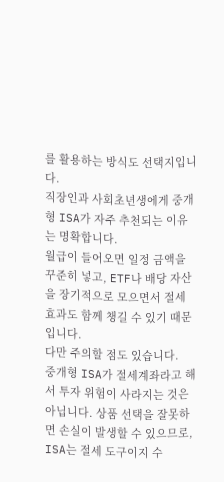를 활용하는 방식도 선택지입니다.
직장인과 사회초년생에게 중개형 ISA가 자주 추천되는 이유는 명확합니다.
월급이 들어오면 일정 금액을 꾸준히 넣고, ETF나 배당 자산을 장기적으로 모으면서 절세 효과도 함께 챙길 수 있기 때문입니다.
다만 주의할 점도 있습니다.
중개형 ISA가 절세계좌라고 해서 투자 위험이 사라지는 것은 아닙니다. 상품 선택을 잘못하면 손실이 발생할 수 있으므로, ISA는 절세 도구이지 수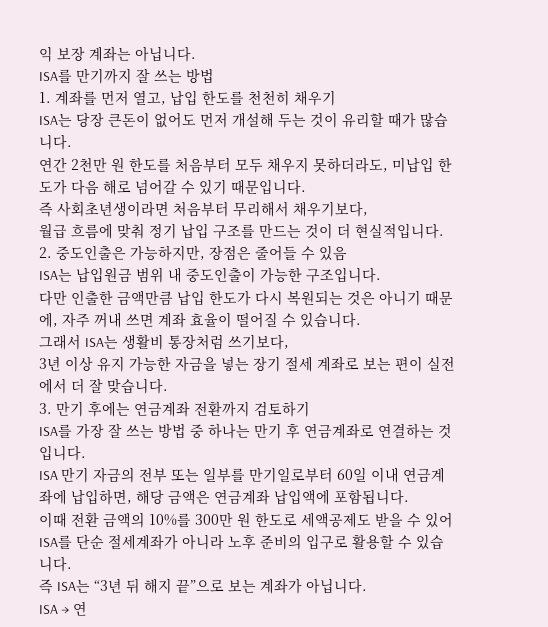익 보장 계좌는 아닙니다.
ISA를 만기까지 잘 쓰는 방법
1. 계좌를 먼저 열고, 납입 한도를 천천히 채우기
ISA는 당장 큰돈이 없어도 먼저 개설해 두는 것이 유리할 때가 많습니다.
연간 2천만 원 한도를 처음부터 모두 채우지 못하더라도, 미납입 한도가 다음 해로 넘어갈 수 있기 때문입니다.
즉 사회초년생이라면 처음부터 무리해서 채우기보다,
월급 흐름에 맞춰 정기 납입 구조를 만드는 것이 더 현실적입니다.
2. 중도인출은 가능하지만, 장점은 줄어들 수 있음
ISA는 납입원금 범위 내 중도인출이 가능한 구조입니다.
다만 인출한 금액만큼 납입 한도가 다시 복원되는 것은 아니기 때문에, 자주 꺼내 쓰면 계좌 효율이 떨어질 수 있습니다.
그래서 ISA는 생활비 통장처럼 쓰기보다,
3년 이상 유지 가능한 자금을 넣는 장기 절세 계좌로 보는 편이 실전에서 더 잘 맞습니다.
3. 만기 후에는 연금계좌 전환까지 검토하기
ISA를 가장 잘 쓰는 방법 중 하나는 만기 후 연금계좌로 연결하는 것입니다.
ISA 만기 자금의 전부 또는 일부를 만기일로부터 60일 이내 연금계좌에 납입하면, 해당 금액은 연금계좌 납입액에 포함됩니다.
이때 전환 금액의 10%를 300만 원 한도로 세액공제도 받을 수 있어 ISA를 단순 절세계좌가 아니라 노후 준비의 입구로 활용할 수 있습니다.
즉 ISA는 “3년 뒤 해지 끝”으로 보는 계좌가 아닙니다.
ISA → 연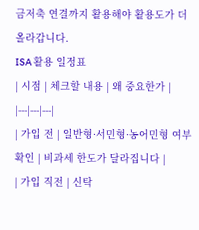금저축 연결까지 활용해야 활용도가 더 올라갑니다.
ISA 활용 일정표
| 시점 | 체크할 내용 | 왜 중요한가 |
|---|---|---|
| 가입 전 | 일반형·서민형·농어민형 여부 확인 | 비과세 한도가 달라집니다 |
| 가입 직전 | 신탁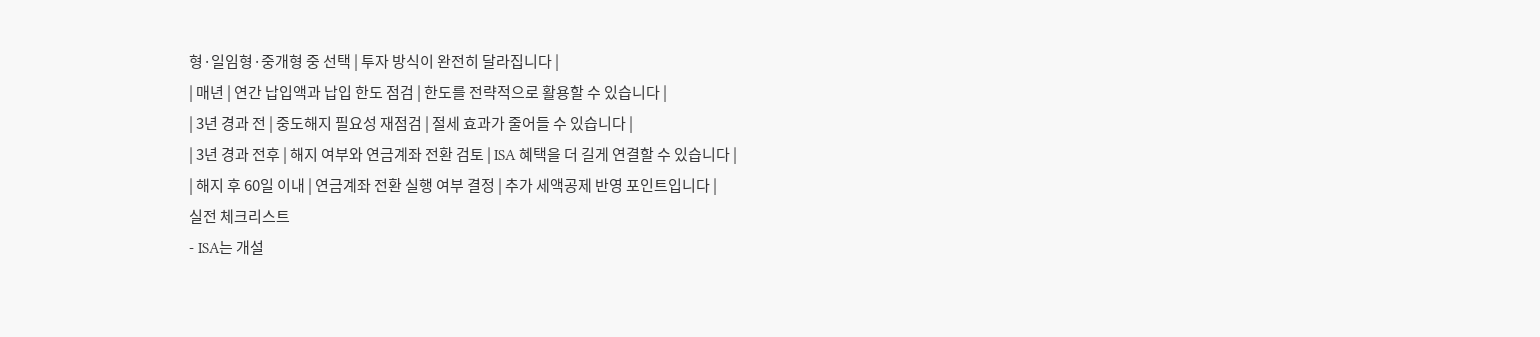형·일임형·중개형 중 선택 | 투자 방식이 완전히 달라집니다 |
| 매년 | 연간 납입액과 납입 한도 점검 | 한도를 전략적으로 활용할 수 있습니다 |
| 3년 경과 전 | 중도해지 필요성 재점검 | 절세 효과가 줄어들 수 있습니다 |
| 3년 경과 전후 | 해지 여부와 연금계좌 전환 검토 | ISA 혜택을 더 길게 연결할 수 있습니다 |
| 해지 후 60일 이내 | 연금계좌 전환 실행 여부 결정 | 추가 세액공제 반영 포인트입니다 |
실전 체크리스트
- ISA는 개설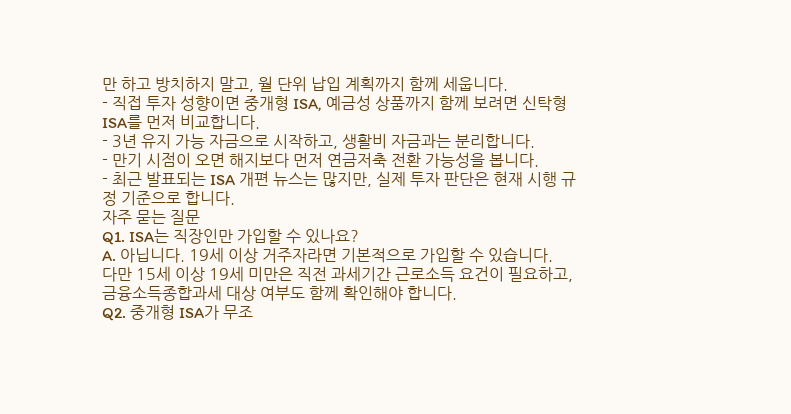만 하고 방치하지 말고, 월 단위 납입 계획까지 함께 세웁니다.
- 직접 투자 성향이면 중개형 ISA, 예금성 상품까지 함께 보려면 신탁형 ISA를 먼저 비교합니다.
- 3년 유지 가능 자금으로 시작하고, 생활비 자금과는 분리합니다.
- 만기 시점이 오면 해지보다 먼저 연금저축 전환 가능성을 봅니다.
- 최근 발표되는 ISA 개편 뉴스는 많지만, 실제 투자 판단은 현재 시행 규정 기준으로 합니다.
자주 묻는 질문
Q1. ISA는 직장인만 가입할 수 있나요?
A. 아닙니다. 19세 이상 거주자라면 기본적으로 가입할 수 있습니다.
다만 15세 이상 19세 미만은 직전 과세기간 근로소득 요건이 필요하고, 금융소득종합과세 대상 여부도 함께 확인해야 합니다.
Q2. 중개형 ISA가 무조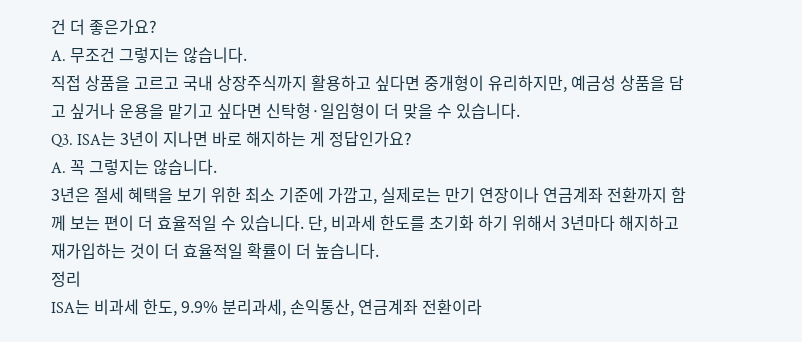건 더 좋은가요?
A. 무조건 그렇지는 않습니다.
직접 상품을 고르고 국내 상장주식까지 활용하고 싶다면 중개형이 유리하지만, 예금성 상품을 담고 싶거나 운용을 맡기고 싶다면 신탁형·일임형이 더 맞을 수 있습니다.
Q3. ISA는 3년이 지나면 바로 해지하는 게 정답인가요?
A. 꼭 그렇지는 않습니다.
3년은 절세 혜택을 보기 위한 최소 기준에 가깝고, 실제로는 만기 연장이나 연금계좌 전환까지 함께 보는 편이 더 효율적일 수 있습니다. 단, 비과세 한도를 초기화 하기 위해서 3년마다 해지하고 재가입하는 것이 더 효율적일 확률이 더 높습니다.
정리
ISA는 비과세 한도, 9.9% 분리과세, 손익통산, 연금계좌 전환이라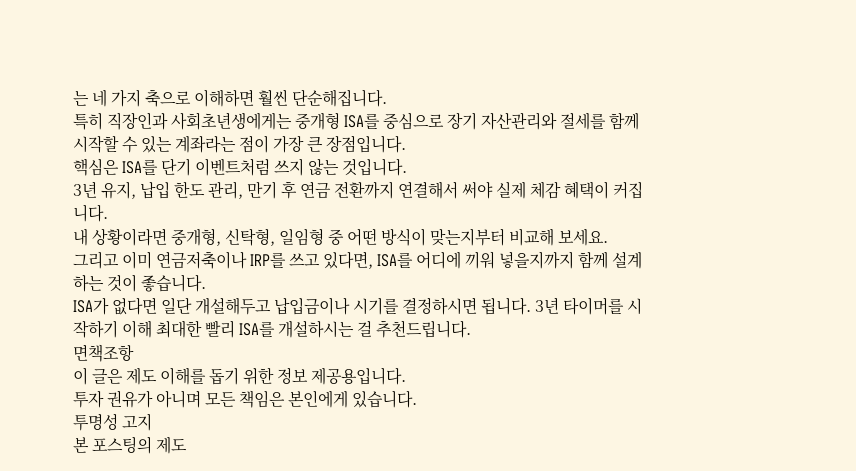는 네 가지 축으로 이해하면 훨씬 단순해집니다.
특히 직장인과 사회초년생에게는 중개형 ISA를 중심으로 장기 자산관리와 절세를 함께 시작할 수 있는 계좌라는 점이 가장 큰 장점입니다.
핵심은 ISA를 단기 이벤트처럼 쓰지 않는 것입니다.
3년 유지, 납입 한도 관리, 만기 후 연금 전환까지 연결해서 써야 실제 체감 혜택이 커집니다.
내 상황이라면 중개형, 신탁형, 일임형 중 어떤 방식이 맞는지부터 비교해 보세요.
그리고 이미 연금저축이나 IRP를 쓰고 있다면, ISA를 어디에 끼워 넣을지까지 함께 설계하는 것이 좋습니다.
ISA가 없다면 일단 개설해두고 납입금이나 시기를 결정하시면 됩니다. 3년 타이머를 시작하기 이해 최대한 빨리 ISA를 개설하시는 걸 추천드립니다.
면책조항
이 글은 제도 이해를 돕기 위한 정보 제공용입니다.
투자 권유가 아니며 모든 책임은 본인에게 있습니다.
투명성 고지
본 포스팅의 제도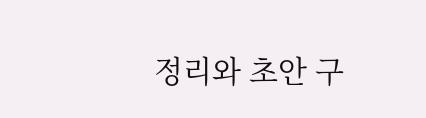정리와 초안 구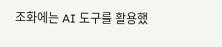조화에는 AI 도구를 활용했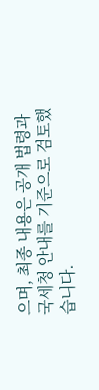으며, 최종 내용은 공개 법령과 국세청 안내를 기준으로 검토했습니다.